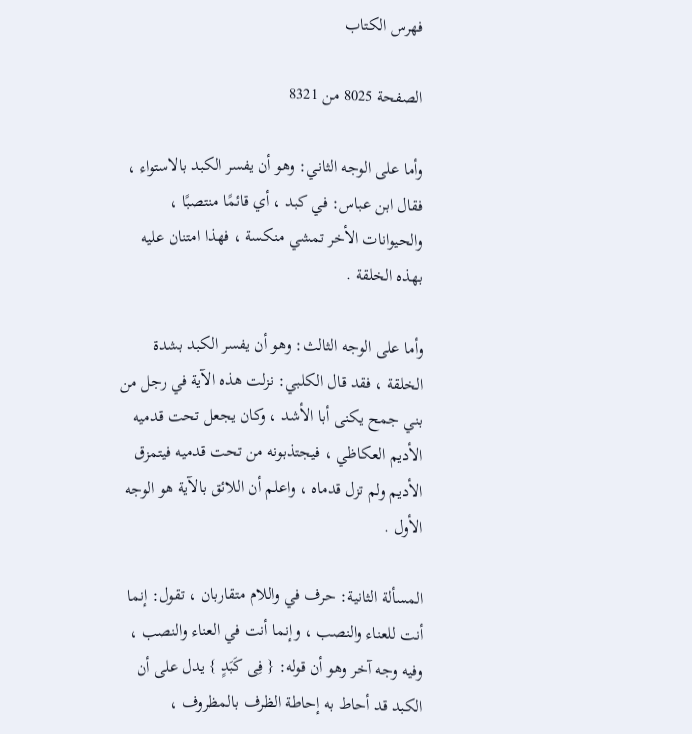فهرس الكتاب

الصفحة 8025 من 8321

وأما على الوجه الثاني: وهو أن يفسر الكبد بالاستواء ، فقال ابن عباس: في كبد ، أي قائمًا منتصبًا ، والحيوانات الأخر تمشي منكسة ، فهذا امتنان عليه بهذه الخلقة .

وأما على الوجه الثالث: وهو أن يفسر الكبد بشدة الخلقة ، فقد قال الكلبي: نزلت هذه الآية في رجل من بني جمح يكنى أبا الأشد ، وكان يجعل تحت قدميه الأديم العكاظي ، فيجتذبونه من تحت قدميه فيتمزق الأديم ولم تزل قدماه ، واعلم أن اللائق بالآية هو الوجه الأول .

المسألة الثانية: حرف في واللام متقاربان ، تقول: إنما أنت للعناء والنصب ، وإنما أنت في العناء والنصب ، وفيه وجه آخر وهو أن قوله: { فِى كَبَدٍ } يدل على أن الكبد قد أحاط به إحاطة الظرف بالمظروف ،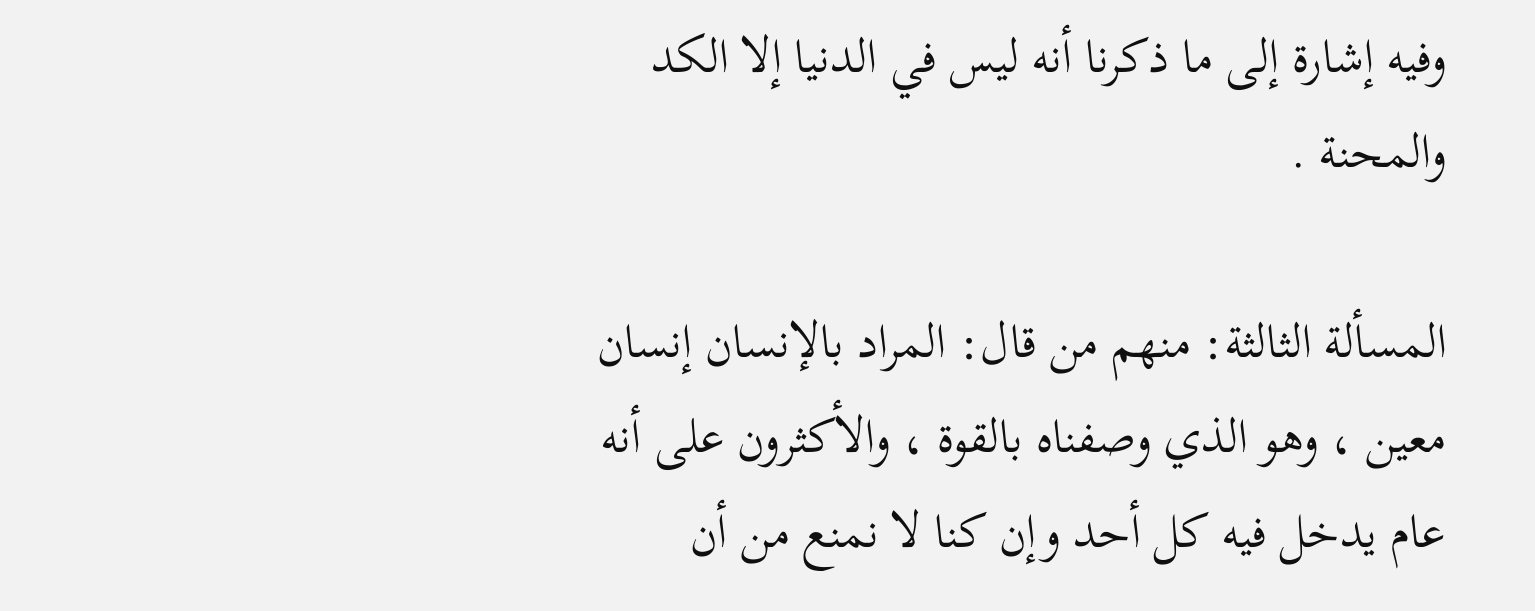وفيه إشارة إلى ما ذكرنا أنه ليس في الدنيا إلا الكد والمحنة .

المسألة الثالثة: منهم من قال: المراد بالإنسان إنسان معين ، وهو الذي وصفناه بالقوة ، والأكثرون على أنه عام يدخل فيه كل أحد وإن كنا لا نمنع من أن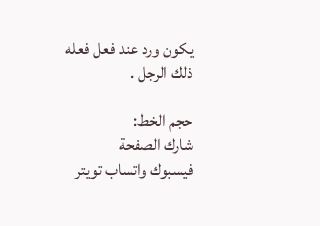يكون ورد عند فعل فعله ذلك الرجل .

حجم الخط:
شارك الصفحة
فيسبوك واتساب تويتر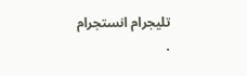تليجرام انستجرام
.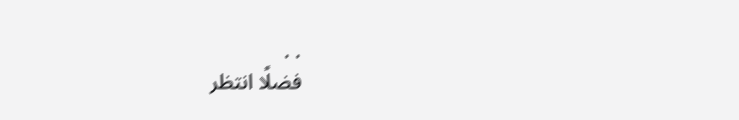. .
فضلًا انتظر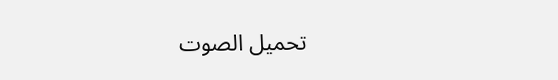تحميل الصوت